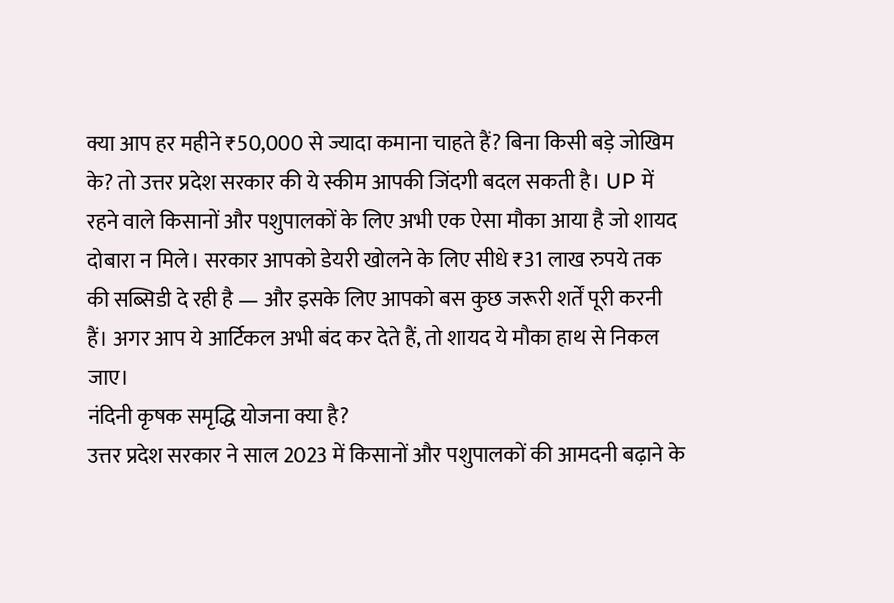क्या आप हर महीने ₹50,000 से ज्यादा कमाना चाहते हैं? बिना किसी बड़े जोखिम के? तो उत्तर प्रदेश सरकार की ये स्कीम आपकी जिंदगी बदल सकती है। UP में रहने वाले किसानों और पशुपालकों के लिए अभी एक ऐसा मौका आया है जो शायद दोबारा न मिले। सरकार आपको डेयरी खोलने के लिए सीधे ₹31 लाख रुपये तक की सब्सिडी दे रही है — और इसके लिए आपको बस कुछ जरूरी शर्तें पूरी करनी हैं। अगर आप ये आर्टिकल अभी बंद कर देते हैं, तो शायद ये मौका हाथ से निकल जाए।
नंदिनी कृषक समृद्धि योजना क्या है?
उत्तर प्रदेश सरकार ने साल 2023 में किसानों और पशुपालकों की आमदनी बढ़ाने के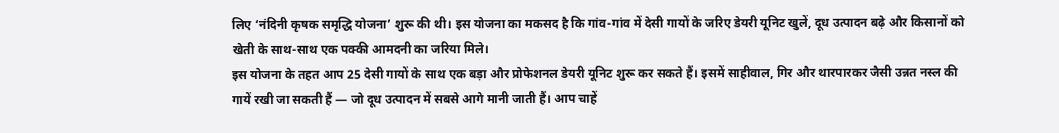लिए ‘नंदिनी कृषक समृद्धि योजना’ शुरू की थी। इस योजना का मकसद है कि गांव-गांव में देसी गायों के जरिए डेयरी यूनिट खुलें, दूध उत्पादन बढ़े और किसानों को खेती के साथ-साथ एक पक्की आमदनी का जरिया मिले।
इस योजना के तहत आप 25 देसी गायों के साथ एक बड़ा और प्रोफेशनल डेयरी यूनिट शुरू कर सकते हैं। इसमें साहीवाल, गिर और थारपारकर जैसी उन्नत नस्ल की गायें रखी जा सकती हैं — जो दूध उत्पादन में सबसे आगे मानी जाती हैं। आप चाहें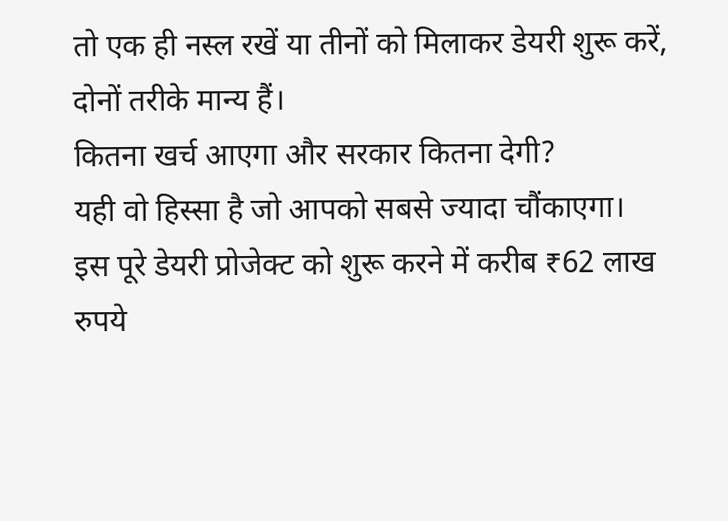तो एक ही नस्ल रखें या तीनों को मिलाकर डेयरी शुरू करें, दोनों तरीके मान्य हैं।
कितना खर्च आएगा और सरकार कितना देगी?
यही वो हिस्सा है जो आपको सबसे ज्यादा चौंकाएगा।
इस पूरे डेयरी प्रोजेक्ट को शुरू करने में करीब ₹62 लाख रुपये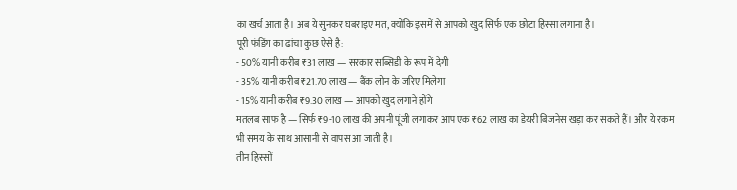का खर्च आता है। अब ये सुनकर घबराइए मत, क्योंकि इसमें से आपको खुद सिर्फ एक छोटा हिस्सा लगाना है।
पूरी फंडिंग का ढांचा कुछ ऐसे है:
- 50% यानी करीब ₹31 लाख — सरकार सब्सिडी के रूप में देगी
- 35% यानी करीब ₹21.70 लाख — बैंक लोन के जरिए मिलेगा
- 15% यानी करीब ₹9.30 लाख — आपको खुद लगाने होंगे
मतलब साफ है — सिर्फ ₹9-10 लाख की अपनी पूंजी लगाकर आप एक ₹62 लाख का डेयरी बिजनेस खड़ा कर सकते हैं। और ये रकम भी समय के साथ आसानी से वापस आ जाती है।
तीन हिस्सों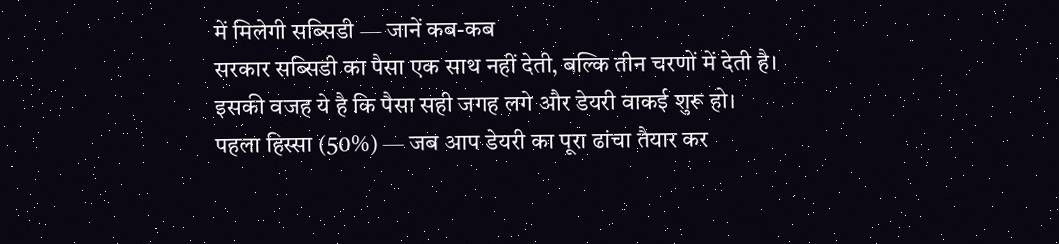में मिलेगी सब्सिडी — जानें कब-कब
सरकार सब्सिडी का पैसा एक साथ नहीं देती, बल्कि तीन चरणों में देती है। इसकी वजह ये है कि पैसा सही जगह लगे और डेयरी वाकई शुरू हो।
पहला हिस्सा (50%) — जब आप डेयरी का पूरा ढांचा तैयार कर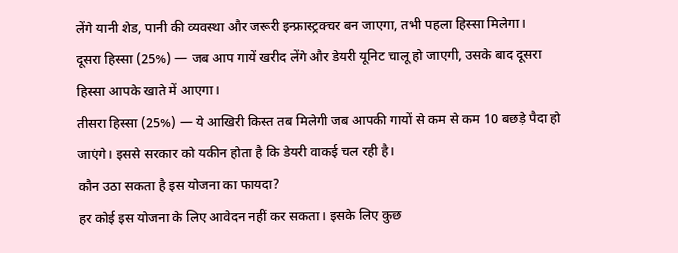लेंगे यानी शेड, पानी की व्यवस्था और जरूरी इन्फ्रास्ट्रक्चर बन जाएगा, तभी पहला हिस्सा मिलेगा।
दूसरा हिस्सा (25%) — जब आप गायें खरीद लेंगे और डेयरी यूनिट चालू हो जाएगी, उसके बाद दूसरा हिस्सा आपके खाते में आएगा।
तीसरा हिस्सा (25%) — ये आखिरी किस्त तब मिलेगी जब आपकी गायों से कम से कम 10 बछड़े पैदा हो जाएंगे। इससे सरकार को यकीन होता है कि डेयरी वाकई चल रही है।
कौन उठा सकता है इस योजना का फायदा?
हर कोई इस योजना के लिए आवेदन नहीं कर सकता। इसके लिए कुछ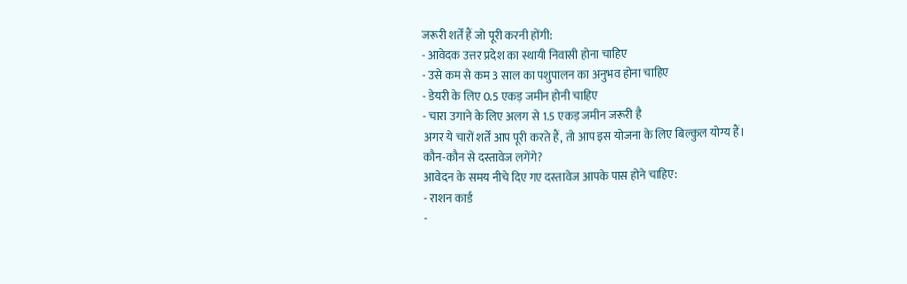जरूरी शर्तें हैं जो पूरी करनी होंगी:
- आवेदक उत्तर प्रदेश का स्थायी निवासी होना चाहिए
- उसे कम से कम 3 साल का पशुपालन का अनुभव होना चाहिए
- डेयरी के लिए 0.5 एकड़ जमीन होनी चाहिए
- चारा उगाने के लिए अलग से 1.5 एकड़ जमीन जरूरी है
अगर ये चारों शर्तें आप पूरी करते हैं, तो आप इस योजना के लिए बिल्कुल योग्य हैं।
कौन-कौन से दस्तावेज लगेंगे?
आवेदन के समय नीचे दिए गए दस्तावेज आपके पास होने चाहिए:
- राशन कार्ड
-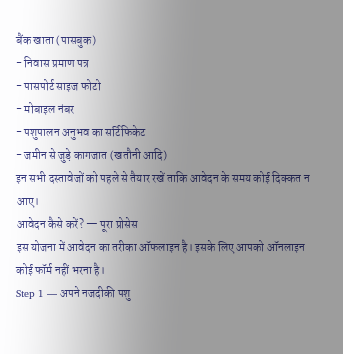बैंक खाता (पासबुक)
- निवास प्रमाण पत्र
- पासपोर्ट साइज फोटो
- मोबाइल नंबर
- पशुपालन अनुभव का सर्टिफिकेट
- जमीन से जुड़े कागजात (खतौनी आदि)
इन सभी दस्तावेजों को पहले से तैयार रखें ताकि आवेदन के समय कोई दिक्कत न आए।
आवेदन कैसे करें? — पूरा प्रोसेस
इस योजना में आवेदन का तरीका ऑफलाइन है। इसके लिए आपको ऑनलाइन कोई फॉर्म नहीं भरना है।
Step 1 — अपने नजदीकी पशु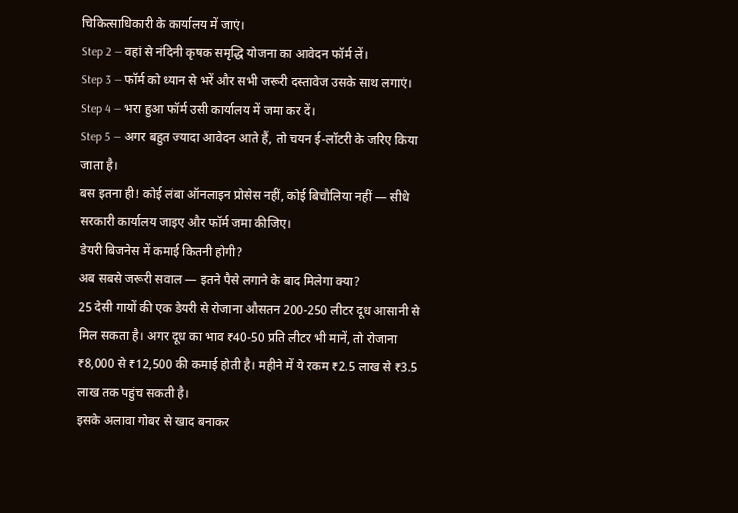चिकित्साधिकारी के कार्यालय में जाएं।
Step 2 — वहां से नंदिनी कृषक समृद्धि योजना का आवेदन फॉर्म लें।
Step 3 — फॉर्म को ध्यान से भरें और सभी जरूरी दस्तावेज उसके साथ लगाएं।
Step 4 — भरा हुआ फॉर्म उसी कार्यालय में जमा कर दें।
Step 5 — अगर बहुत ज्यादा आवेदन आते हैं, तो चयन ई-लॉटरी के जरिए किया जाता है।
बस इतना ही! कोई लंबा ऑनलाइन प्रोसेस नहीं, कोई बिचौलिया नहीं — सीधे सरकारी कार्यालय जाइए और फॉर्म जमा कीजिए।
डेयरी बिजनेस में कमाई कितनी होगी?
अब सबसे जरूरी सवाल — इतने पैसे लगाने के बाद मिलेगा क्या?
25 देसी गायों की एक डेयरी से रोजाना औसतन 200-250 लीटर दूध आसानी से मिल सकता है। अगर दूध का भाव ₹40-50 प्रति लीटर भी मानें, तो रोजाना ₹8,000 से ₹12,500 की कमाई होती है। महीने में ये रकम ₹2.5 लाख से ₹3.5 लाख तक पहुंच सकती है।
इसके अलावा गोबर से खाद बनाकर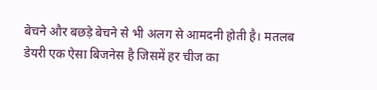बेचने और बछड़े बेचने से भी अलग से आमदनी होती है। मतलब डेयरी एक ऐसा बिजनेस है जिसमें हर चीज का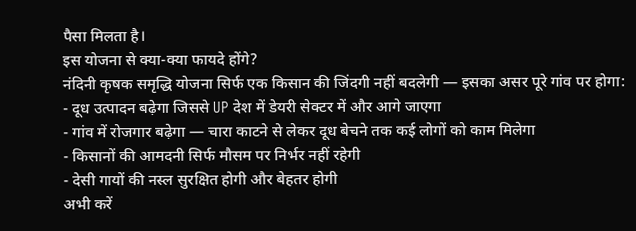पैसा मिलता है।
इस योजना से क्या-क्या फायदे होंगे?
नंदिनी कृषक समृद्धि योजना सिर्फ एक किसान की जिंदगी नहीं बदलेगी — इसका असर पूरे गांव पर होगा:
- दूध उत्पादन बढ़ेगा जिससे UP देश में डेयरी सेक्टर में और आगे जाएगा
- गांव में रोजगार बढ़ेगा — चारा काटने से लेकर दूध बेचने तक कई लोगों को काम मिलेगा
- किसानों की आमदनी सिर्फ मौसम पर निर्भर नहीं रहेगी
- देसी गायों की नस्ल सुरक्षित होगी और बेहतर होगी
अभी करें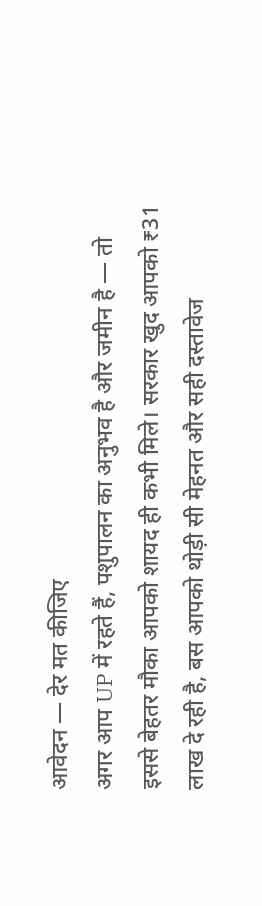आवेदन — देर मत कीजिए
अगर आप UP में रहते हैं, पशुपालन का अनुभव है और जमीन है — तो इससे बेहतर मौका आपको शायद ही कभी मिले। सरकार खुद आपको ₹31 लाख दे रही है, बस आपको थोड़ी सी मेहनत और सही दस्तावेज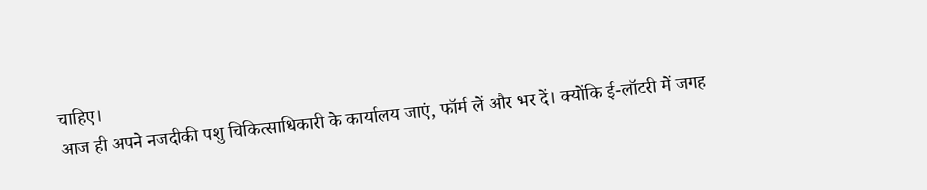चाहिए।
आज ही अपने नजदीकी पशु चिकित्साधिकारी के कार्यालय जाएं, फॉर्म लें और भर दें। क्योंकि ई-लॉटरी में जगह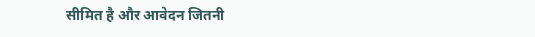सीमित है और आवेदन जितनी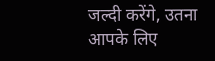जल्दी करेंगे, उतना आपके लिए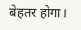बेहतर होगा।